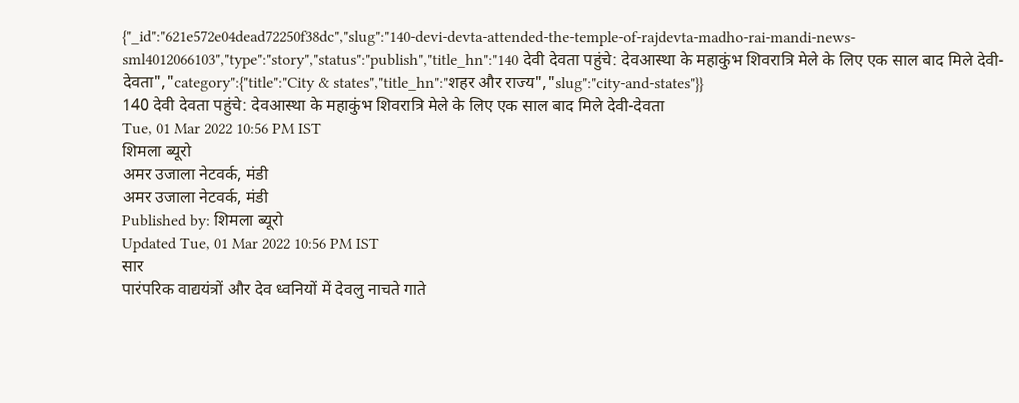{"_id":"621e572e04dead72250f38dc","slug":"140-devi-devta-attended-the-temple-of-rajdevta-madho-rai-mandi-news-sml4012066103","type":"story","status":"publish","title_hn":"140 देवी देवता पहुंचे: देवआस्था के महाकुंभ शिवरात्रि मेले के लिए एक साल बाद मिले देवी-देवता","category":{"title":"City & states","title_hn":"शहर और राज्य","slug":"city-and-states"}}
140 देवी देवता पहुंचे: देवआस्था के महाकुंभ शिवरात्रि मेले के लिए एक साल बाद मिले देवी-देवता
Tue, 01 Mar 2022 10:56 PM IST
शिमला ब्यूरो
अमर उजाला नेटवर्क, मंडी
अमर उजाला नेटवर्क, मंडी
Published by: शिमला ब्यूरो
Updated Tue, 01 Mar 2022 10:56 PM IST
सार
पारंपरिक वाद्ययंत्रों और देव ध्वनियों में देवलु नाचते गाते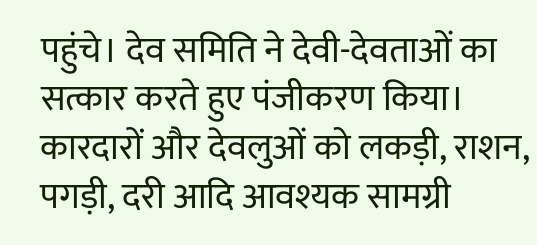पहुंचे। देव समिति ने देवी-देवताओं का सत्कार करते हुए पंजीकरण किया। कारदारों और देवलुओं को लकड़ी, राशन, पगड़ी, दरी आदि आवश्यक सामग्री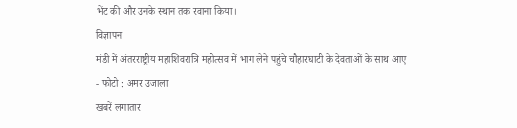भेंट की और उनके स्थान तक रवाना किया।
विज्ञापन
मंडी में अंतरराष्ट्रीय महाशिवरात्रि महोत्सव में भाग लेने पहुंचे चौहारघाटी के देवताओं के साथ आए
- फोटो : अमर उजाला
खबरें लगातार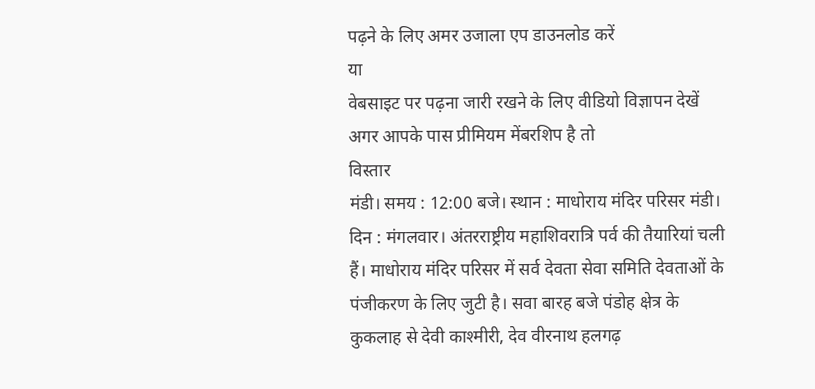पढ़ने के लिए अमर उजाला एप डाउनलोड करें
या
वेबसाइट पर पढ़ना जारी रखने के लिए वीडियो विज्ञापन देखें
अगर आपके पास प्रीमियम मेंबरशिप है तो
विस्तार
मंडी। समय : 12:00 बजे। स्थान : माधोराय मंदिर परिसर मंडी। दिन : मंगलवार। अंतरराष्ट्रीय महाशिवरात्रि पर्व की तैयारियां चली हैं। माधोराय मंदिर परिसर में सर्व देवता सेवा समिति देवताओं के पंजीकरण के लिए जुटी है। सवा बारह बजे पंडोह क्षेत्र के कुकलाह से देवी काश्मीरी, देव वीरनाथ हलगढ़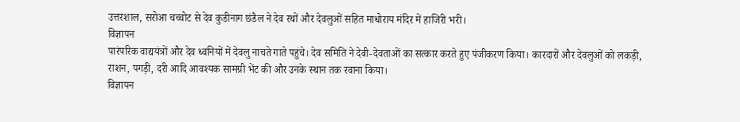उत्तरशाल, सरोआ चच्चोट से देव कुडीनाग छंडैल ने देव रथों और देवलुओं सहित माधोराय मंदिर में हाजिरी भरी।
विज्ञापन
पारंपरिक वाद्ययंत्रों और देव ध्वनियों में देवलु नाचते गाते पहुंचे। देव समिति ने देवी-देवताओं का सत्कार करते हुए पंजीकरण किया। कारदारों और देवलुओं को लकड़ी, राशन, पगड़ी, दरी आदि आवश्यक सामग्री भेंट की और उनके स्थान तक रवाना किया।
विज्ञापन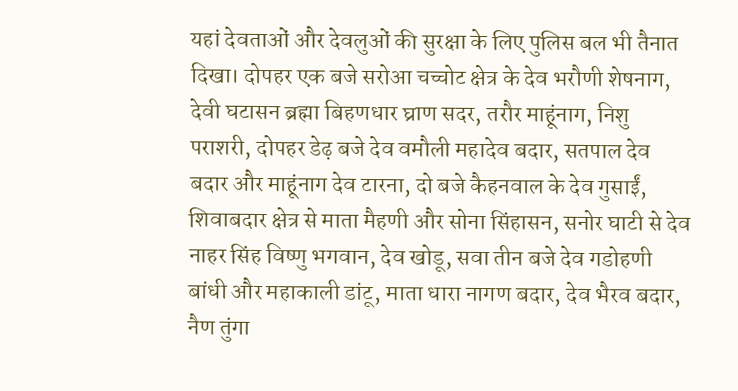यहां देवताओं और देवलुओं की सुरक्षा के लिए पुलिस बल भी तैनात दिखा। दोपहर एक बजे सरोआ चच्चोट क्षेत्र के देव भरौणी शेषनाग, देवी घटासन ब्रह्मा बिहणधार घ्राण सदर, तरौर माहूंनाग, निशु पराशरी, दोपहर डेढ़ बजे देव वमौली महादेव बदार, सतपाल देव बदार और माहूंनाग देव टारना, दो बजे कैहनवाल के देव गुसाईं, शिवाबदार क्षेत्र से माता मैहणी और सोना सिंहासन, सनोर घाटी से देव नाहर सिंह विष्णु भगवान, देव खोडू, सवा तीन बजे देव गडोहणी बांधी और महाकाली डांटू, माता धारा नागण बदार, देव भैरव बदार, नैण तुंगा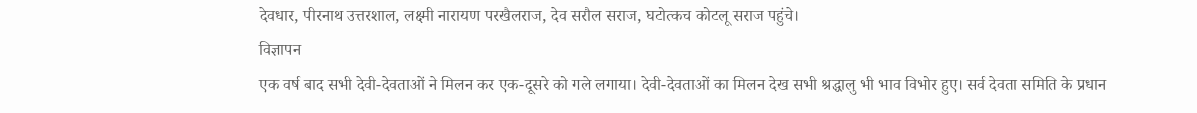देवधार, पीरनाथ उत्तरशाल, लक्ष्मी नारायण परखैलराज, देव सरौल सराज, घटोत्कच कोटलू सराज पहुंचे।
विज्ञापन
एक वर्ष बाद सभी देवी-देवताओं ने मिलन कर एक-दूसरे को गले लगाया। देवी-देवताओं का मिलन देख सभी श्रद्धालु भी भाव विभोर हुए। सर्व देवता समिति के प्रधान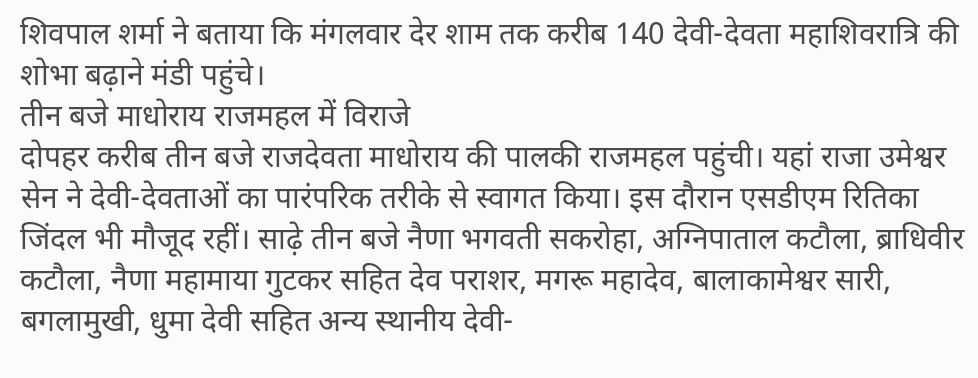शिवपाल शर्मा ने बताया कि मंगलवार देर शाम तक करीब 140 देवी-देवता महाशिवरात्रि की शोभा बढ़ाने मंडी पहुंचे।
तीन बजे माधोराय राजमहल में विराजे
दोपहर करीब तीन बजे राजदेवता माधोराय की पालकी राजमहल पहुंची। यहां राजा उमेश्वर सेन ने देवी-देवताओं का पारंपरिक तरीके से स्वागत किया। इस दौरान एसडीएम रितिका जिंदल भी मौजूद रहीं। साढ़े तीन बजे नैणा भगवती सकरोहा, अग्निपाताल कटौला, ब्राधिवीर कटौला, नैणा महामाया गुटकर सहित देव पराशर, मगरू महादेव, बालाकामेश्वर सारी, बगलामुखी, धुमा देवी सहित अन्य स्थानीय देवी-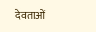देवताओं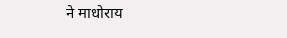ने माधोराय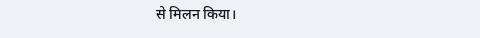से मिलन किया।